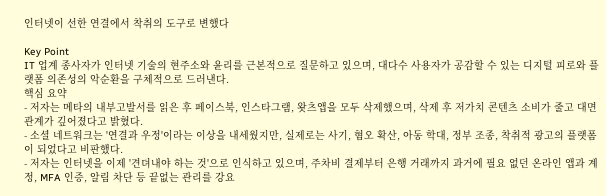인터넷이 선한 연결에서 착취의 도구로 변했다

Key Point
IT 업계 종사자가 인터넷 기술의 현주소와 윤리를 근본적으로 질문하고 있으며, 대다수 사용자가 공감할 수 있는 디지털 피로와 플랫폼 의존성의 악순환을 구체적으로 드러낸다.
핵심 요약
- 저자는 메타의 내부고발서를 읽은 후 페이스북, 인스타그램, 왓츠앱을 모두 삭제했으며, 삭제 후 저가치 콘텐츠 소비가 줄고 대면 관계가 깊어졌다고 밝혔다.
- 소셜 네트워크는 '연결과 우정'이라는 이상을 내세웠지만, 실제로는 사기, 혐오 확산, 아동 학대, 정부 조종, 착취적 광고의 플랫폼이 되었다고 비판했다.
- 저자는 인터넷을 이제 '견뎌내야 하는 것'으로 인식하고 있으며, 주차비 결제부터 은행 거래까지 과거에 필요 없던 온라인 앱과 계정, MFA 인증, 알림 차단 등 끝없는 관리를 강요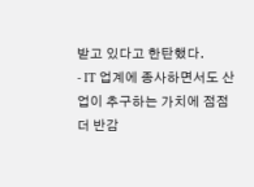받고 있다고 한탄했다.
- IT 업계에 종사하면서도 산업이 추구하는 가치에 점점 더 반감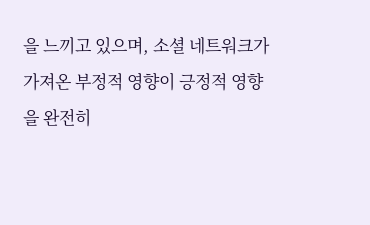을 느끼고 있으며, 소셜 네트워크가 가져온 부정적 영향이 긍정적 영향을 완전히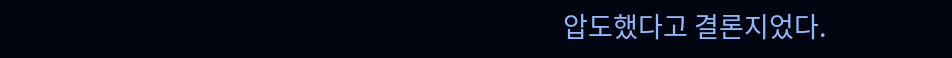압도했다고 결론지었다.